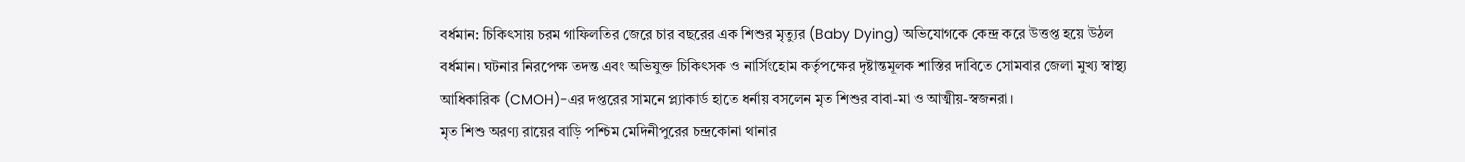বর্ধমান: চিকিৎসায় চরম গাফিলতির জেরে চার বছরের এক শিশুর মৃত্যুর (Baby Dying) অভিযোগকে কেন্দ্র করে উত্তপ্ত হয়ে উঠল বর্ধমান। ঘটনার নিরপেক্ষ তদন্ত এবং অভিযুক্ত চিকিৎসক ও নার্সিংহোম কর্তৃপক্ষের দৃষ্টান্তমূলক শাস্তির দাবিতে সোমবার জেলা মুখ্য স্বাস্থ্য আধিকারিক (CMOH)-এর দপ্তরের সামনে প্ল্যাকার্ড হাতে ধর্নায় বসলেন মৃত শিশুর বাবা-মা ও আত্মীয়-স্বজনরা।
মৃত শিশু অরণ্য রায়ের বাড়ি পশ্চিম মেদিনীপুরের চন্দ্রকোনা থানার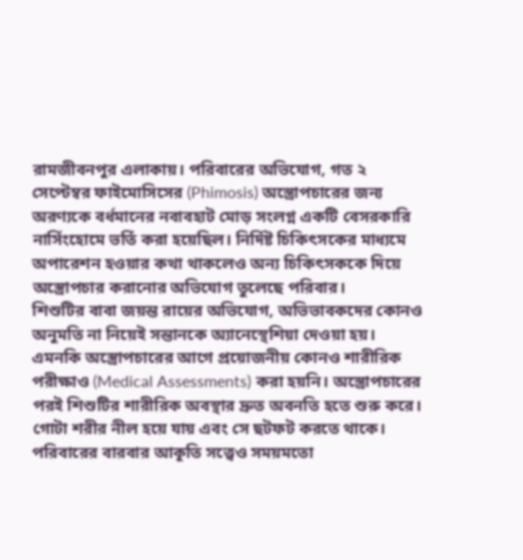রামজীবনপুর এলাকায়। পরিবারের অভিযোগ, গত ২ সেপ্টেম্বর ফাইমোসিসের (Phimosis) অস্ত্রোপচারের জন্য অরণ্যকে বর্ধমানের নবাবহাট মোড় সংলগ্ন একটি বেসরকারি নার্সিংহোমে ভর্তি করা হয়েছিল। নির্দিষ্ট চিকিৎসকের মাধ্যমে অপারেশন হওয়ার কথা থাকলেও অন্য চিকিৎসককে দিয়ে অস্ত্রোপচার করানোর অভিযোগ তুলেছে পরিবার।
শিশুটির বাবা জয়ন্ত রায়ের অভিযোগ, অভিভাবকদের কোনও অনুমতি না নিয়েই সন্তানকে অ্যানেস্থেশিয়া দেওয়া হয়। এমনকি অস্ত্রোপচারের আগে প্রয়োজনীয় কোনও শারীরিক পরীক্ষাও (Medical Assessments) করা হয়নি। অস্ত্রোপচারের পরই শিশুটির শারীরিক অবস্থার দ্রুত অবনতি হতে শুরু করে। গোটা শরীর নীল হয়ে যায় এবং সে ছটফট করতে থাকে। পরিবারের বারবার আকূতি সত্ত্বেও সময়মতো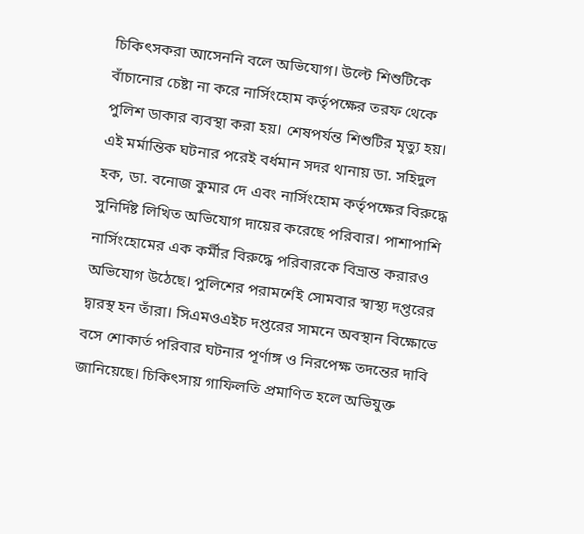চিকিৎসকরা আসেননি বলে অভিযোগ। উল্টে শিশুটিকে বাঁচানোর চেষ্টা না করে নার্সিংহোম কর্তৃপক্ষের তরফ থেকে পুলিশ ডাকার ব্যবস্থা করা হয়। শেষপর্যন্ত শিশুটির মৃত্যু হয়।
এই মর্মান্তিক ঘটনার পরেই বর্ধমান সদর থানায় ডা. সহিদুল হক, ডা. বনোজ কুমার দে এবং নার্সিংহোম কর্তৃপক্ষের বিরুদ্ধে সুনির্দিষ্ট লিখিত অভিযোগ দায়ের করেছে পরিবার। পাশাপাশি নার্সিংহোমের এক কর্মীর বিরুদ্ধে পরিবারকে বিভ্রান্ত করারও অভিযোগ উঠেছে। পুলিশের পরামর্শেই সোমবার স্বাস্থ্য দপ্তরের দ্বারস্থ হন তাঁরা। সিএমওএইচ দপ্তরের সামনে অবস্থান বিক্ষোভে বসে শোকার্ত পরিবার ঘটনার পূর্ণাঙ্গ ও নিরপেক্ষ তদন্তের দাবি জানিয়েছে। চিকিৎসায় গাফিলতি প্রমাণিত হলে অভিযুক্ত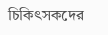চিকিৎসকদের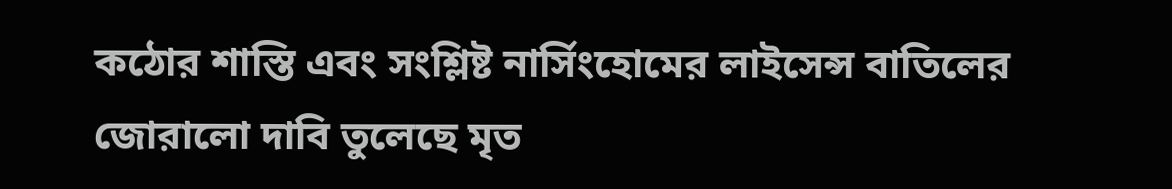কঠোর শাস্তি এবং সংশ্লিষ্ট নার্সিংহোমের লাইসেন্স বাতিলের জোরালো দাবি তুলেছে মৃত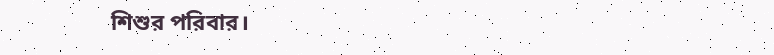শিশুর পরিবার।